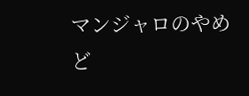マンジャロのやめど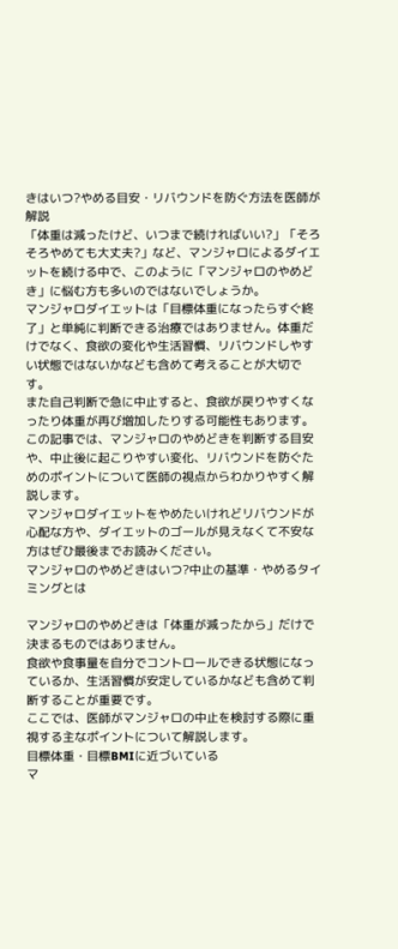きはいつ?やめる目安・リバウンドを防ぐ方法を医師が解説
「体重は減ったけど、いつまで続ければいい?」「そろそろやめても大丈夫?」など、マンジャロによるダイエットを続ける中で、このように「マンジャロのやめどき」に悩む方も多いのではないでしょうか。
マンジャロダイエットは「目標体重になったらすぐ終了」と単純に判断できる治療ではありません。体重だけでなく、食欲の変化や生活習慣、リバウンドしやすい状態ではないかなども含めて考えることが大切です。
また自己判断で急に中止すると、食欲が戻りやすくなったり体重が再び増加したりする可能性もあります。
この記事では、マンジャロのやめどきを判断する目安や、中止後に起こりやすい変化、リバウンドを防ぐためのポイントについて医師の視点からわかりやすく解説します。
マンジャロダイエットをやめたいけれどリバウンドが心配な方や、ダイエットのゴールが見えなくて不安な方はぜひ最後までお読みください。
マンジャロのやめどきはいつ?中止の基準・やめるタイミングとは

マンジャロのやめどきは「体重が減ったから」だけで決まるものではありません。
食欲や食事量を自分でコントロールできる状態になっているか、生活習慣が安定しているかなども含めて判断することが重要です。
ここでは、医師がマンジャロの中止を検討する際に重視する主なポイントについて解説します。
目標体重・目標BMIに近づいている
マ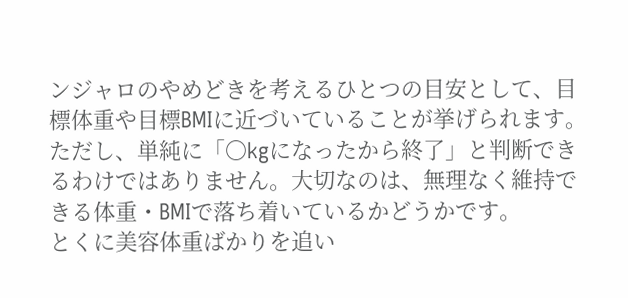ンジャロのやめどきを考えるひとつの目安として、目標体重や目標BMIに近づいていることが挙げられます。
ただし、単純に「〇kgになったから終了」と判断できるわけではありません。大切なのは、無理なく維持できる体重・BMIで落ち着いているかどうかです。
とくに美容体重ばかりを追い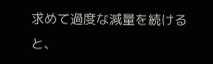求めて過度な減量を続けると、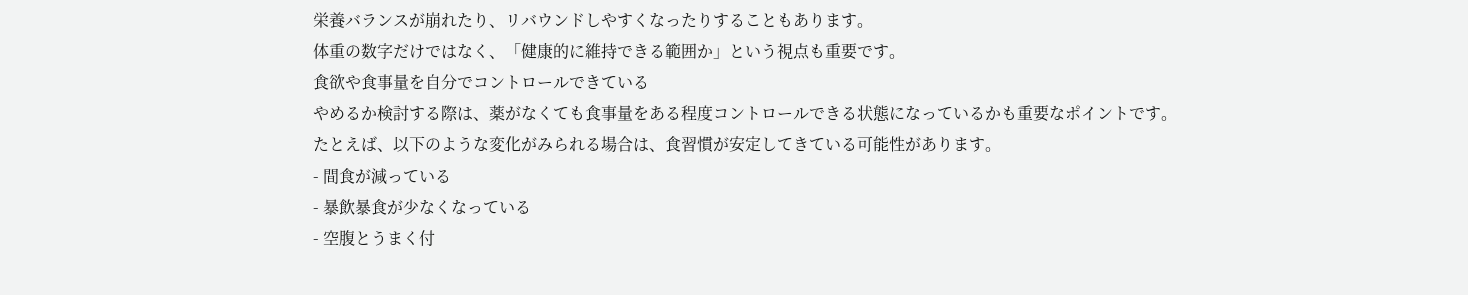栄養バランスが崩れたり、リバウンドしやすくなったりすることもあります。
体重の数字だけではなく、「健康的に維持できる範囲か」という視点も重要です。
食欲や食事量を自分でコントロールできている
やめるか検討する際は、薬がなくても食事量をある程度コントロールできる状態になっているかも重要なポイントです。
たとえば、以下のような変化がみられる場合は、食習慣が安定してきている可能性があります。
- 間食が減っている
- 暴飲暴食が少なくなっている
- 空腹とうまく付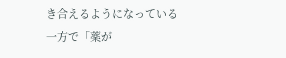き合えるようになっている
一方で「薬が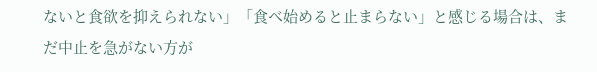ないと食欲を抑えられない」「食べ始めると止まらない」と感じる場合は、まだ中止を急がない方が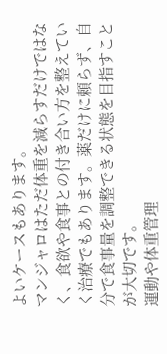よいケースもあります。
マンジャロはただ体重を減らすだけではなく、食欲や食事との付き合い方を整えていく治療でもあります。薬だけに頼らず、自分で食事量を調整できる状態を目指すことが大切です。
運動や体重管理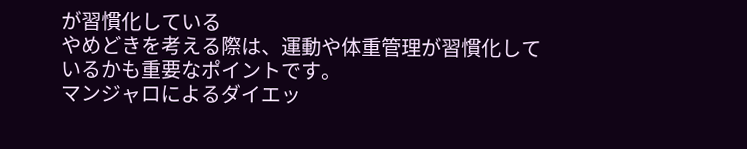が習慣化している
やめどきを考える際は、運動や体重管理が習慣化しているかも重要なポイントです。
マンジャロによるダイエッ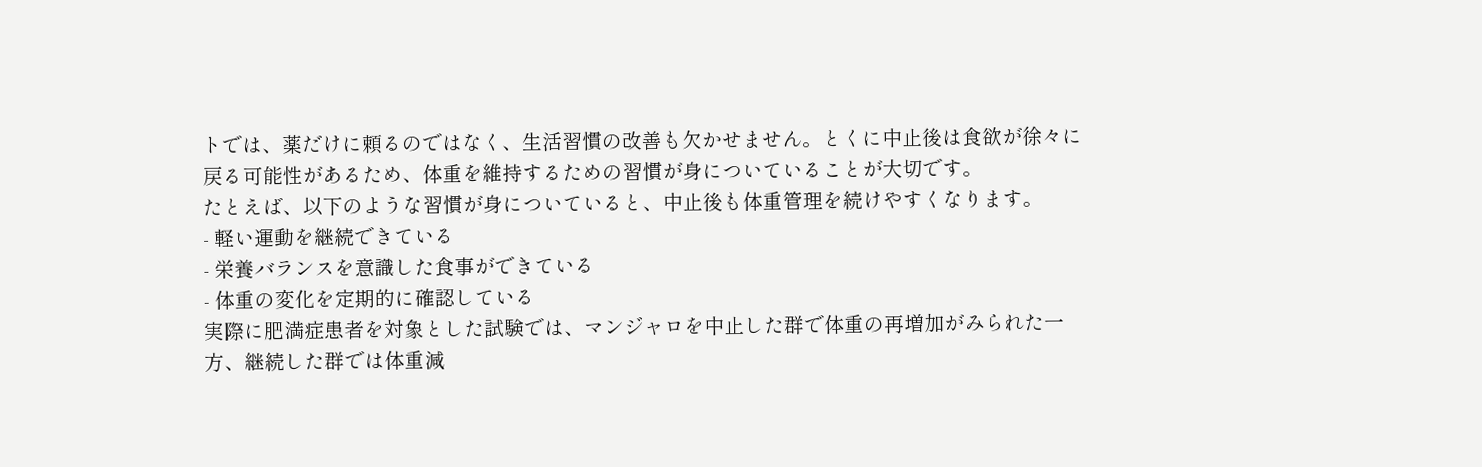トでは、薬だけに頼るのではなく、生活習慣の改善も欠かせません。とくに中止後は食欲が徐々に戻る可能性があるため、体重を維持するための習慣が身についていることが大切です。
たとえば、以下のような習慣が身についていると、中止後も体重管理を続けやすくなります。
- 軽い運動を継続できている
- 栄養バランスを意識した食事ができている
- 体重の変化を定期的に確認している
実際に肥満症患者を対象とした試験では、マンジャロを中止した群で体重の再増加がみられた一方、継続した群では体重減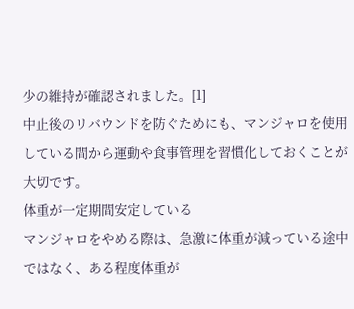少の維持が確認されました。[1]
中止後のリバウンドを防ぐためにも、マンジャロを使用している間から運動や食事管理を習慣化しておくことが大切です。
体重が一定期間安定している
マンジャロをやめる際は、急激に体重が減っている途中ではなく、ある程度体重が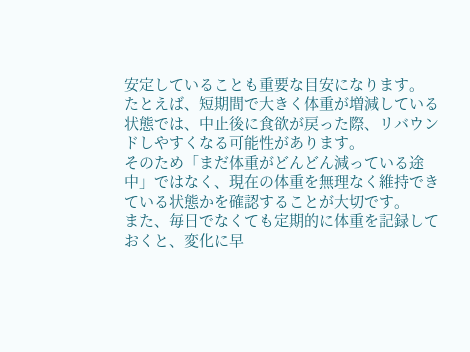安定していることも重要な目安になります。
たとえば、短期間で大きく体重が増減している状態では、中止後に食欲が戻った際、リバウンドしやすくなる可能性があります。
そのため「まだ体重がどんどん減っている途中」ではなく、現在の体重を無理なく維持できている状態かを確認することが大切です。
また、毎日でなくても定期的に体重を記録しておくと、変化に早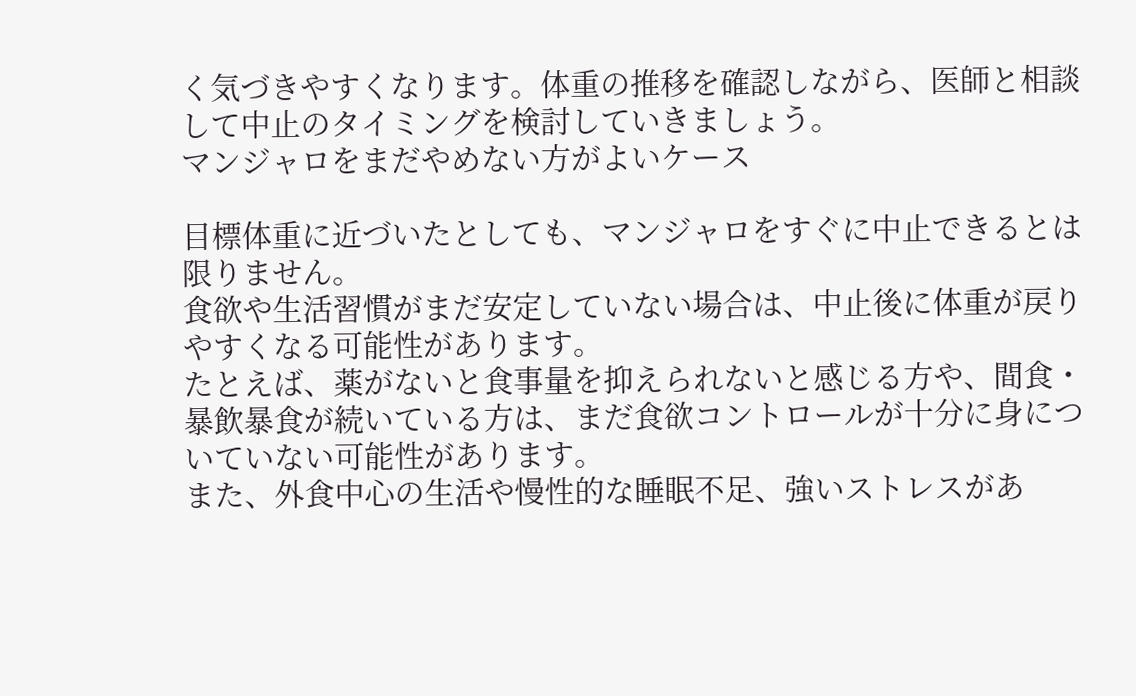く気づきやすくなります。体重の推移を確認しながら、医師と相談して中止のタイミングを検討していきましょう。
マンジャロをまだやめない方がよいケース

目標体重に近づいたとしても、マンジャロをすぐに中止できるとは限りません。
食欲や生活習慣がまだ安定していない場合は、中止後に体重が戻りやすくなる可能性があります。
たとえば、薬がないと食事量を抑えられないと感じる方や、間食・暴飲暴食が続いている方は、まだ食欲コントロールが十分に身についていない可能性があります。
また、外食中心の生活や慢性的な睡眠不足、強いストレスがあ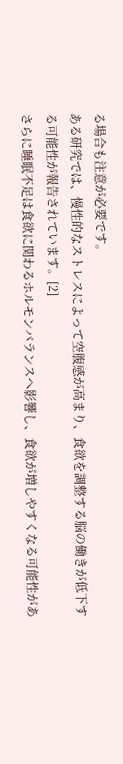る場合も注意が必要です。
ある研究では、慢性的なストレスによって空腹感が高まり、食欲を調整する脳の働きが低下する可能性が報告されています。[2]
さらに睡眠不足は食欲に関わるホルモンバランスへ影響し、食欲が増しやすくなる可能性があ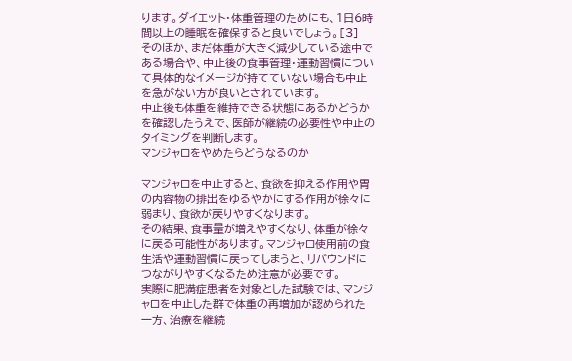ります。ダイエット・体重管理のためにも、1日6時間以上の睡眠を確保すると良いでしょう。[3]
そのほか、まだ体重が大きく減少している途中である場合や、中止後の食事管理・運動習慣について具体的なイメージが持てていない場合も中止を急がない方が良いとされています。
中止後も体重を維持できる状態にあるかどうかを確認したうえで、医師が継続の必要性や中止のタイミングを判断します。
マンジャロをやめたらどうなるのか

マンジャロを中止すると、食欲を抑える作用や胃の内容物の排出をゆるやかにする作用が徐々に弱まり、食欲が戻りやすくなります。
その結果、食事量が増えやすくなり、体重が徐々に戻る可能性があります。マンジャロ使用前の食生活や運動習慣に戻ってしまうと、リバウンドにつながりやすくなるため注意が必要です。
実際に肥満症患者を対象とした試験では、マンジャロを中止した群で体重の再増加が認められた一方、治療を継続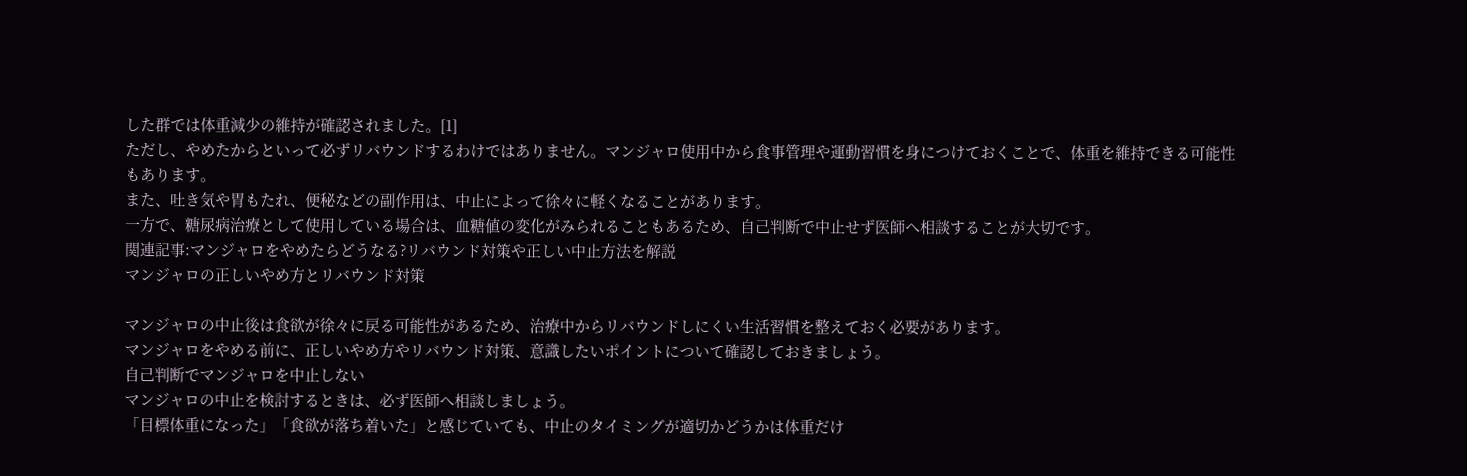した群では体重減少の維持が確認されました。[1]
ただし、やめたからといって必ずリバウンドするわけではありません。マンジャロ使用中から食事管理や運動習慣を身につけておくことで、体重を維持できる可能性もあります。
また、吐き気や胃もたれ、便秘などの副作用は、中止によって徐々に軽くなることがあります。
一方で、糖尿病治療として使用している場合は、血糖値の変化がみられることもあるため、自己判断で中止せず医師へ相談することが大切です。
関連記事:マンジャロをやめたらどうなる?リバウンド対策や正しい中止方法を解説
マンジャロの正しいやめ方とリバウンド対策

マンジャロの中止後は食欲が徐々に戻る可能性があるため、治療中からリバウンドしにくい生活習慣を整えておく必要があります。
マンジャロをやめる前に、正しいやめ方やリバウンド対策、意識したいポイントについて確認しておきましょう。
自己判断でマンジャロを中止しない
マンジャロの中止を検討するときは、必ず医師へ相談しましょう。
「目標体重になった」「食欲が落ち着いた」と感じていても、中止のタイミングが適切かどうかは体重だけ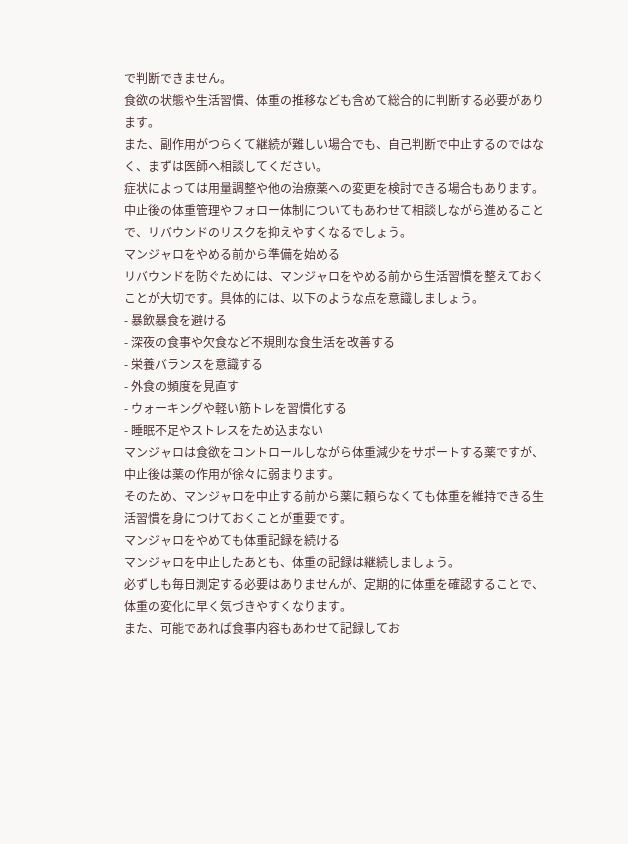で判断できません。
食欲の状態や生活習慣、体重の推移なども含めて総合的に判断する必要があります。
また、副作用がつらくて継続が難しい場合でも、自己判断で中止するのではなく、まずは医師へ相談してください。
症状によっては用量調整や他の治療薬への変更を検討できる場合もあります。
中止後の体重管理やフォロー体制についてもあわせて相談しながら進めることで、リバウンドのリスクを抑えやすくなるでしょう。
マンジャロをやめる前から準備を始める
リバウンドを防ぐためには、マンジャロをやめる前から生活習慣を整えておくことが大切です。具体的には、以下のような点を意識しましょう。
- 暴飲暴食を避ける
- 深夜の食事や欠食など不規則な食生活を改善する
- 栄養バランスを意識する
- 外食の頻度を見直す
- ウォーキングや軽い筋トレを習慣化する
- 睡眠不足やストレスをため込まない
マンジャロは食欲をコントロールしながら体重減少をサポートする薬ですが、中止後は薬の作用が徐々に弱まります。
そのため、マンジャロを中止する前から薬に頼らなくても体重を維持できる生活習慣を身につけておくことが重要です。
マンジャロをやめても体重記録を続ける
マンジャロを中止したあとも、体重の記録は継続しましょう。
必ずしも毎日測定する必要はありませんが、定期的に体重を確認することで、体重の変化に早く気づきやすくなります。
また、可能であれば食事内容もあわせて記録してお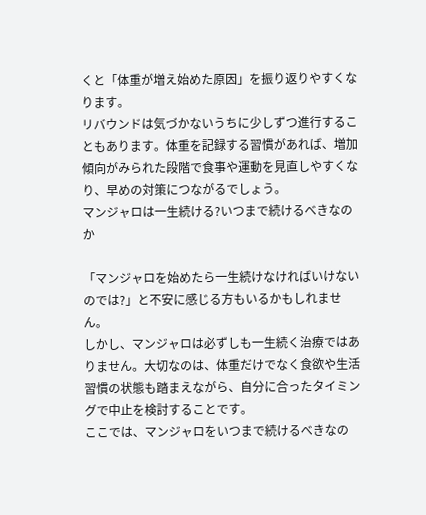くと「体重が増え始めた原因」を振り返りやすくなります。
リバウンドは気づかないうちに少しずつ進行することもあります。体重を記録する習慣があれば、増加傾向がみられた段階で食事や運動を見直しやすくなり、早めの対策につながるでしょう。
マンジャロは一生続ける?いつまで続けるべきなのか

「マンジャロを始めたら一生続けなければいけないのでは?」と不安に感じる方もいるかもしれません。
しかし、マンジャロは必ずしも一生続く治療ではありません。大切なのは、体重だけでなく食欲や生活習慣の状態も踏まえながら、自分に合ったタイミングで中止を検討することです。
ここでは、マンジャロをいつまで続けるべきなの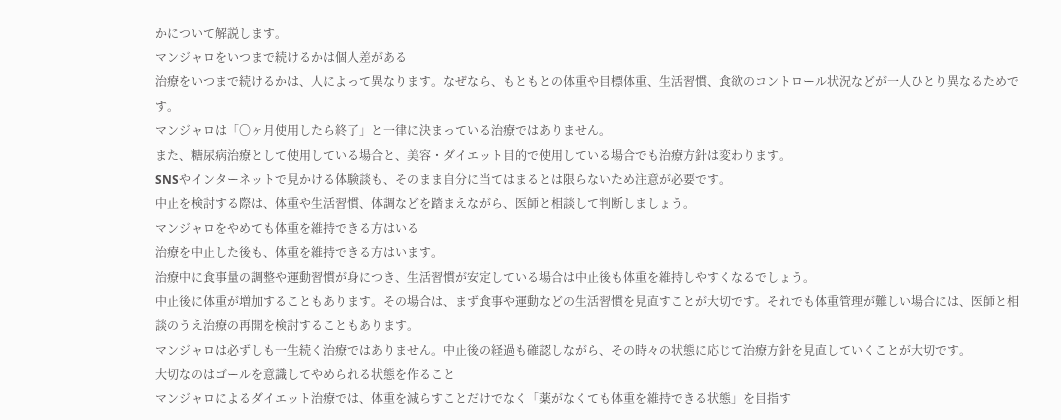かについて解説します。
マンジャロをいつまで続けるかは個人差がある
治療をいつまで続けるかは、人によって異なります。なぜなら、もともとの体重や目標体重、生活習慣、食欲のコントロール状況などが一人ひとり異なるためです。
マンジャロは「〇ヶ月使用したら終了」と一律に決まっている治療ではありません。
また、糖尿病治療として使用している場合と、美容・ダイエット目的で使用している場合でも治療方針は変わります。
SNSやインターネットで見かける体験談も、そのまま自分に当てはまるとは限らないため注意が必要です。
中止を検討する際は、体重や生活習慣、体調などを踏まえながら、医師と相談して判断しましょう。
マンジャロをやめても体重を維持できる方はいる
治療を中止した後も、体重を維持できる方はいます。
治療中に食事量の調整や運動習慣が身につき、生活習慣が安定している場合は中止後も体重を維持しやすくなるでしょう。
中止後に体重が増加することもあります。その場合は、まず食事や運動などの生活習慣を見直すことが大切です。それでも体重管理が難しい場合には、医師と相談のうえ治療の再開を検討することもあります。
マンジャロは必ずしも一生続く治療ではありません。中止後の経過も確認しながら、その時々の状態に応じて治療方針を見直していくことが大切です。
大切なのはゴールを意識してやめられる状態を作ること
マンジャロによるダイエット治療では、体重を減らすことだけでなく「薬がなくても体重を維持できる状態」を目指す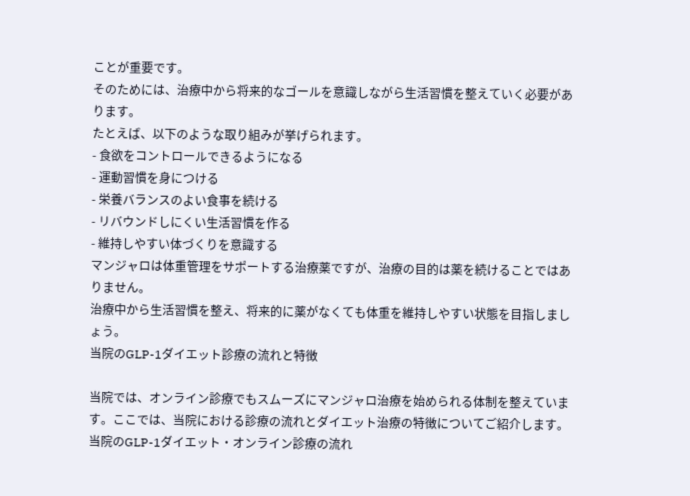ことが重要です。
そのためには、治療中から将来的なゴールを意識しながら生活習慣を整えていく必要があります。
たとえば、以下のような取り組みが挙げられます。
- 食欲をコントロールできるようになる
- 運動習慣を身につける
- 栄養バランスのよい食事を続ける
- リバウンドしにくい生活習慣を作る
- 維持しやすい体づくりを意識する
マンジャロは体重管理をサポートする治療薬ですが、治療の目的は薬を続けることではありません。
治療中から生活習慣を整え、将来的に薬がなくても体重を維持しやすい状態を目指しましょう。
当院のGLP-1ダイエット診療の流れと特徴

当院では、オンライン診療でもスムーズにマンジャロ治療を始められる体制を整えています。ここでは、当院における診療の流れとダイエット治療の特徴についてご紹介します。
当院のGLP-1ダイエット・オンライン診療の流れ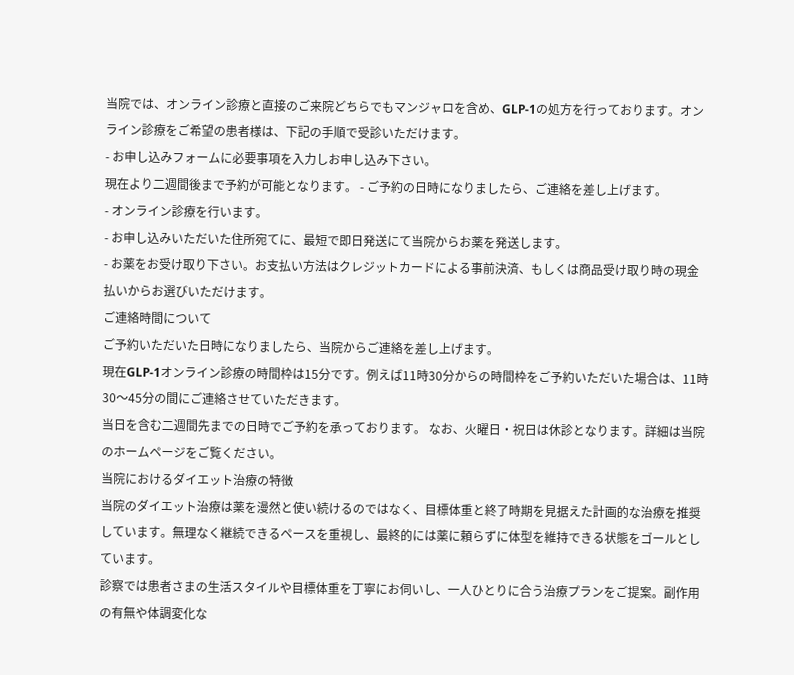当院では、オンライン診療と直接のご来院どちらでもマンジャロを含め、GLP-1の処方を行っております。オンライン診療をご希望の患者様は、下記の手順で受診いただけます。
- お申し込みフォームに必要事項を入力しお申し込み下さい。
現在より二週間後まで予約が可能となります。 - ご予約の日時になりましたら、ご連絡を差し上げます。
- オンライン診療を行います。
- お申し込みいただいた住所宛てに、最短で即日発送にて当院からお薬を発送します。
- お薬をお受け取り下さい。お支払い方法はクレジットカードによる事前決済、もしくは商品受け取り時の現金払いからお選びいただけます。
ご連絡時間について
ご予約いただいた日時になりましたら、当院からご連絡を差し上げます。
現在GLP-1オンライン診療の時間枠は15分です。例えば11時30分からの時間枠をご予約いただいた場合は、11時30〜45分の間にご連絡させていただきます。
当日を含む二週間先までの日時でご予約を承っております。 なお、火曜日・祝日は休診となります。詳細は当院のホームページをご覧ください。
当院におけるダイエット治療の特徴
当院のダイエット治療は薬を漫然と使い続けるのではなく、目標体重と終了時期を見据えた計画的な治療を推奨しています。無理なく継続できるペースを重視し、最終的には薬に頼らずに体型を維持できる状態をゴールとしています。
診察では患者さまの生活スタイルや目標体重を丁寧にお伺いし、一人ひとりに合う治療プランをご提案。副作用の有無や体調変化な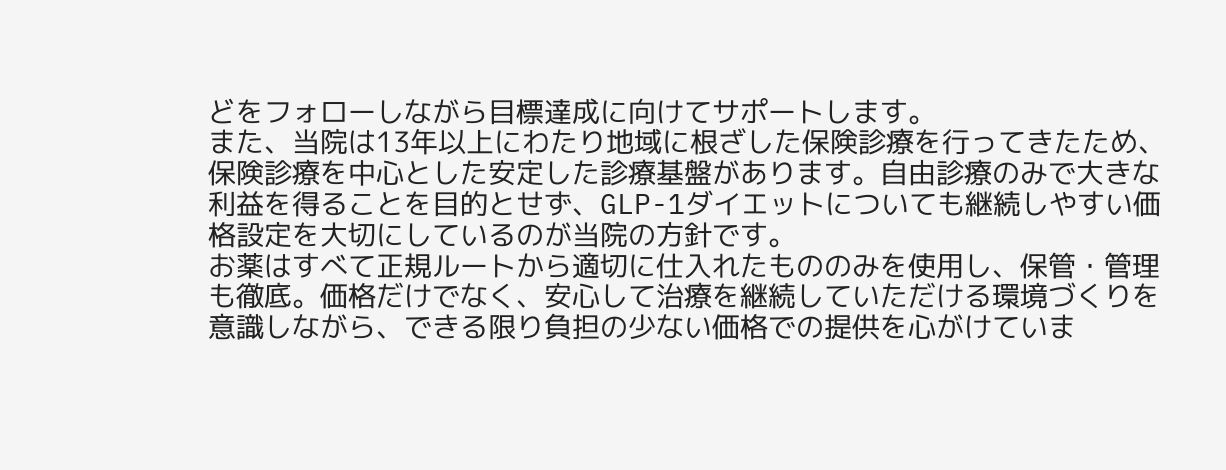どをフォローしながら目標達成に向けてサポートします。
また、当院は13年以上にわたり地域に根ざした保険診療を行ってきたため、保険診療を中心とした安定した診療基盤があります。自由診療のみで大きな利益を得ることを目的とせず、GLP-1ダイエットについても継続しやすい価格設定を大切にしているのが当院の方針です。
お薬はすべて正規ルートから適切に仕入れたもののみを使用し、保管・管理も徹底。価格だけでなく、安心して治療を継続していただける環境づくりを意識しながら、できる限り負担の少ない価格での提供を心がけていま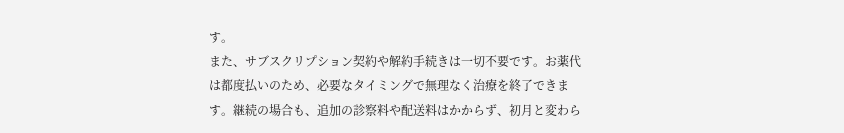す。
また、サブスクリプション契約や解約手続きは一切不要です。お薬代は都度払いのため、必要なタイミングで無理なく治療を終了できます。継続の場合も、追加の診察料や配送料はかからず、初月と変わら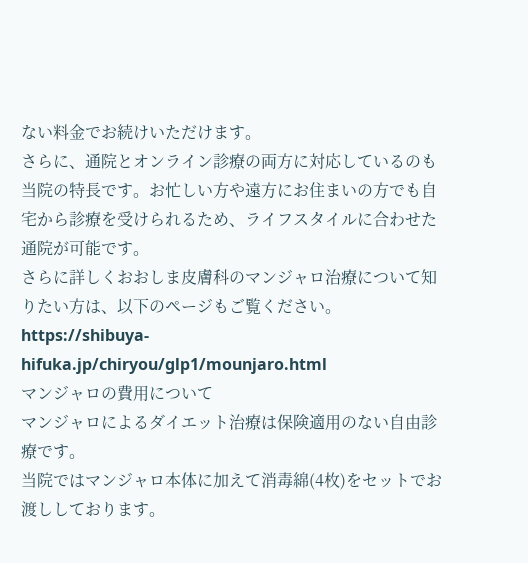ない料金でお続けいただけます。
さらに、通院とオンライン診療の両方に対応しているのも当院の特長です。お忙しい方や遠方にお住まいの方でも自宅から診療を受けられるため、ライフスタイルに合わせた通院が可能です。
さらに詳しくおおしま皮膚科のマンジャロ治療について知りたい方は、以下のページもご覧ください。
https://shibuya-hifuka.jp/chiryou/glp1/mounjaro.html
マンジャロの費用について
マンジャロによるダイエット治療は保険適用のない自由診療です。
当院ではマンジャロ本体に加えて消毒綿(4枚)をセットでお渡ししております。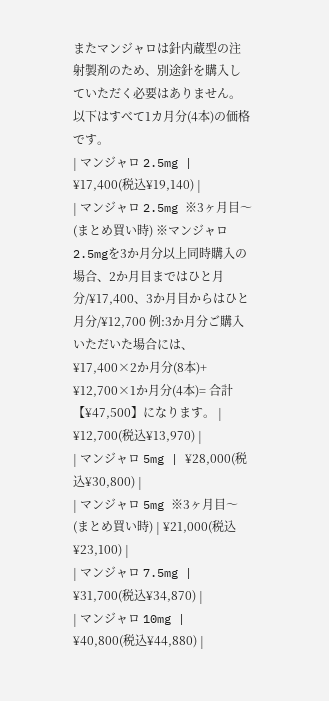またマンジャロは針内蔵型の注射製剤のため、別途針を購入していただく必要はありません。
以下はすべて1カ月分(4本)の価格です。
| マンジャロ 2.5mg | ¥17,400(税込¥19,140) |
| マンジャロ 2.5mg ※3ヶ月目〜(まとめ買い時) ※マンジャロ2.5mgを3か月分以上同時購入の場合、2か月目まではひと月分/¥17,400、3か月目からはひと月分/¥12,700 例:3か月分ご購入いただいた場合には、¥17,400×2か月分(8本)+ ¥12,700×1か月分(4本)= 合計【¥47,500】になります。 | ¥12,700(税込¥13,970) |
| マンジャロ 5mg | ¥28,000(税込¥30,800) |
| マンジャロ 5mg ※3ヶ月目〜(まとめ買い時) | ¥21,000(税込¥23,100) |
| マンジャロ 7.5mg | ¥31,700(税込¥34,870) |
| マンジャロ 10mg | ¥40,800(税込¥44,880) |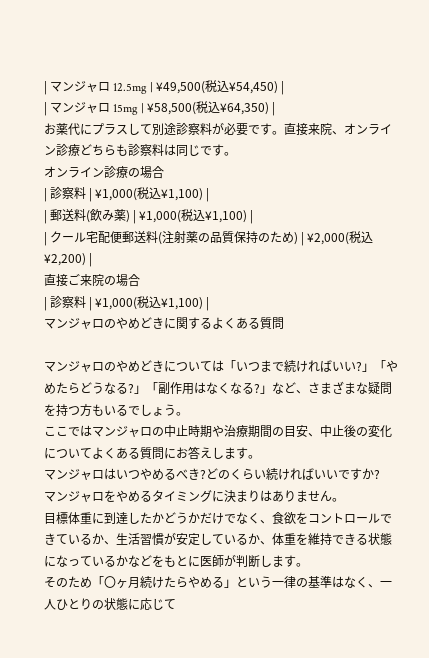| マンジャロ 12.5mg | ¥49,500(税込¥54,450) |
| マンジャロ 15mg | ¥58,500(税込¥64,350) |
お薬代にプラスして別途診察料が必要です。直接来院、オンライン診療どちらも診察料は同じです。
オンライン診療の場合
| 診察料 | ¥1,000(税込¥1,100) |
| 郵送料(飲み薬) | ¥1,000(税込¥1,100) |
| クール宅配便郵送料(注射薬の品質保持のため) | ¥2,000(税込¥2,200) |
直接ご来院の場合
| 診察料 | ¥1,000(税込¥1,100) |
マンジャロのやめどきに関するよくある質問

マンジャロのやめどきについては「いつまで続ければいい?」「やめたらどうなる?」「副作用はなくなる?」など、さまざまな疑問を持つ方もいるでしょう。
ここではマンジャロの中止時期や治療期間の目安、中止後の変化についてよくある質問にお答えします。
マンジャロはいつやめるべき?どのくらい続ければいいですか?
マンジャロをやめるタイミングに決まりはありません。
目標体重に到達したかどうかだけでなく、食欲をコントロールできているか、生活習慣が安定しているか、体重を維持できる状態になっているかなどをもとに医師が判断します。
そのため「〇ヶ月続けたらやめる」という一律の基準はなく、一人ひとりの状態に応じて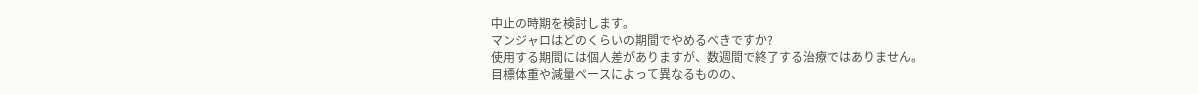中止の時期を検討します。
マンジャロはどのくらいの期間でやめるべきですか?
使用する期間には個人差がありますが、数週間で終了する治療ではありません。
目標体重や減量ペースによって異なるものの、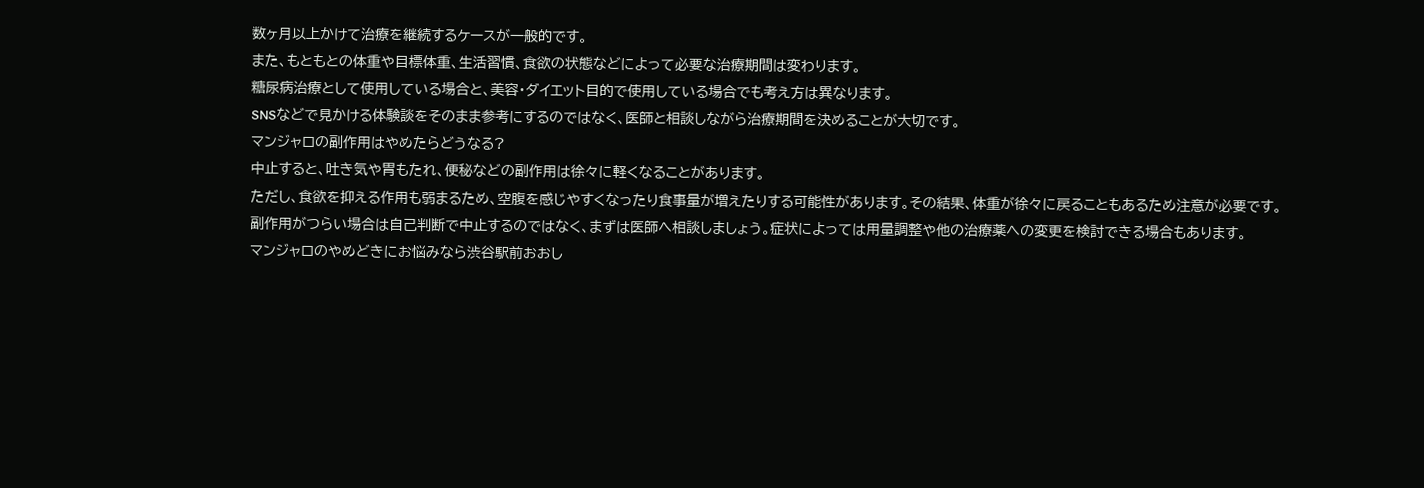数ヶ月以上かけて治療を継続するケースが一般的です。
また、もともとの体重や目標体重、生活習慣、食欲の状態などによって必要な治療期間は変わります。
糖尿病治療として使用している場合と、美容・ダイエット目的で使用している場合でも考え方は異なります。
SNSなどで見かける体験談をそのまま参考にするのではなく、医師と相談しながら治療期間を決めることが大切です。
マンジャロの副作用はやめたらどうなる?
中止すると、吐き気や胃もたれ、便秘などの副作用は徐々に軽くなることがあります。
ただし、食欲を抑える作用も弱まるため、空腹を感じやすくなったり食事量が増えたりする可能性があります。その結果、体重が徐々に戻ることもあるため注意が必要です。
副作用がつらい場合は自己判断で中止するのではなく、まずは医師へ相談しましょう。症状によっては用量調整や他の治療薬への変更を検討できる場合もあります。
マンジャロのやめどきにお悩みなら渋谷駅前おおし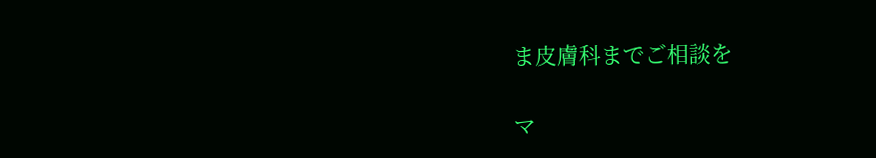ま皮膚科までご相談を

マ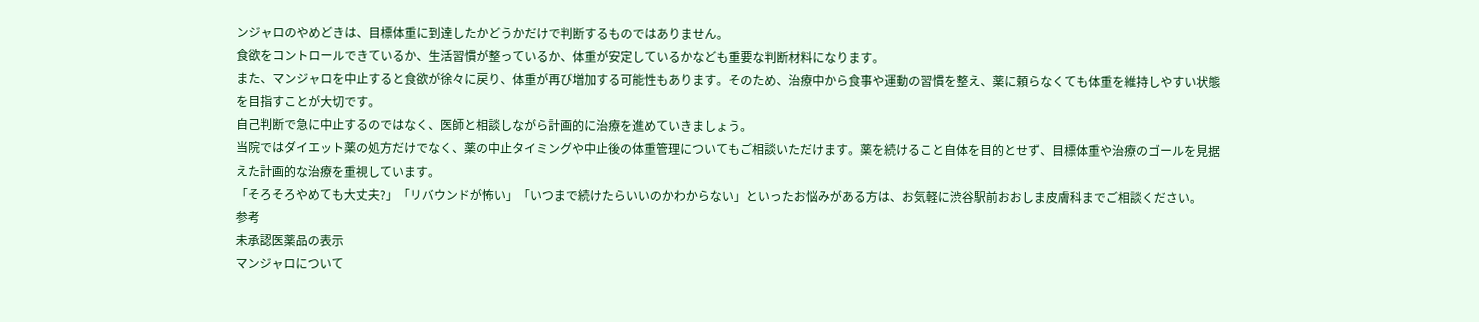ンジャロのやめどきは、目標体重に到達したかどうかだけで判断するものではありません。
食欲をコントロールできているか、生活習慣が整っているか、体重が安定しているかなども重要な判断材料になります。
また、マンジャロを中止すると食欲が徐々に戻り、体重が再び増加する可能性もあります。そのため、治療中から食事や運動の習慣を整え、薬に頼らなくても体重を維持しやすい状態を目指すことが大切です。
自己判断で急に中止するのではなく、医師と相談しながら計画的に治療を進めていきましょう。
当院ではダイエット薬の処方だけでなく、薬の中止タイミングや中止後の体重管理についてもご相談いただけます。薬を続けること自体を目的とせず、目標体重や治療のゴールを見据えた計画的な治療を重視しています。
「そろそろやめても大丈夫?」「リバウンドが怖い」「いつまで続けたらいいのかわからない」といったお悩みがある方は、お気軽に渋谷駅前おおしま皮膚科までご相談ください。
参考
未承認医薬品の表示
マンジャロについて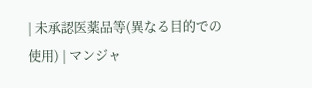| 未承認医薬品等(異なる目的での使用) | マンジャ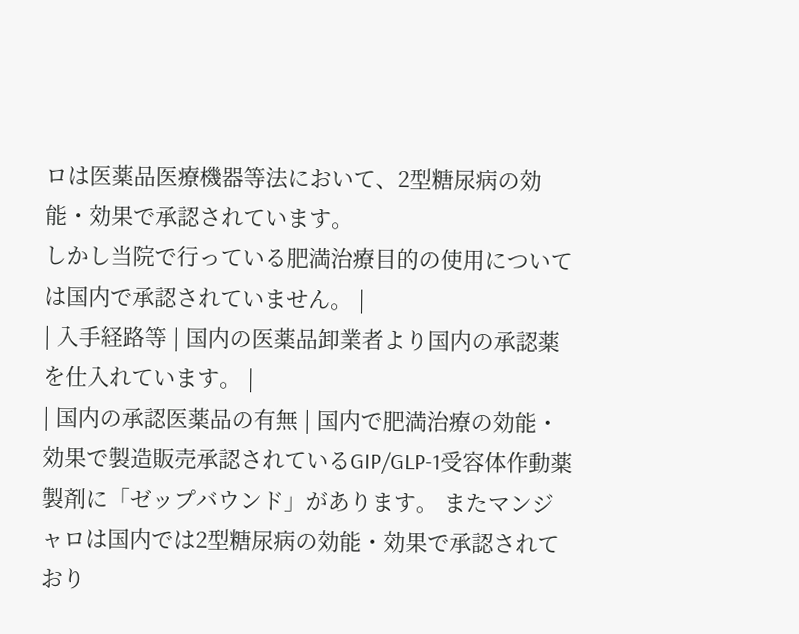ロは医薬品医療機器等法において、2型糖尿病の効能・効果で承認されています。
しかし当院で行っている肥満治療目的の使用については国内で承認されていません。 |
| 入手経路等 | 国内の医薬品卸業者より国内の承認薬を仕入れています。 |
| 国内の承認医薬品の有無 | 国内で肥満治療の効能・効果で製造販売承認されているGIP/GLP-1受容体作動薬製剤に「ゼップバウンド」があります。 またマンジャロは国内では2型糖尿病の効能・効果で承認されており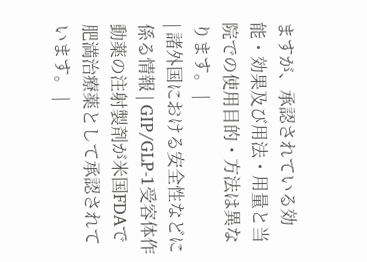ますが、承認されている効能・効果及び用法・用量と当院での使用目的・方法は異なります。 |
| 諸外国における安全性などに係る情報 | GIP/GLP-1受容体作動薬の注射製剤が米国FDAで肥満治療薬として承認されています。 |